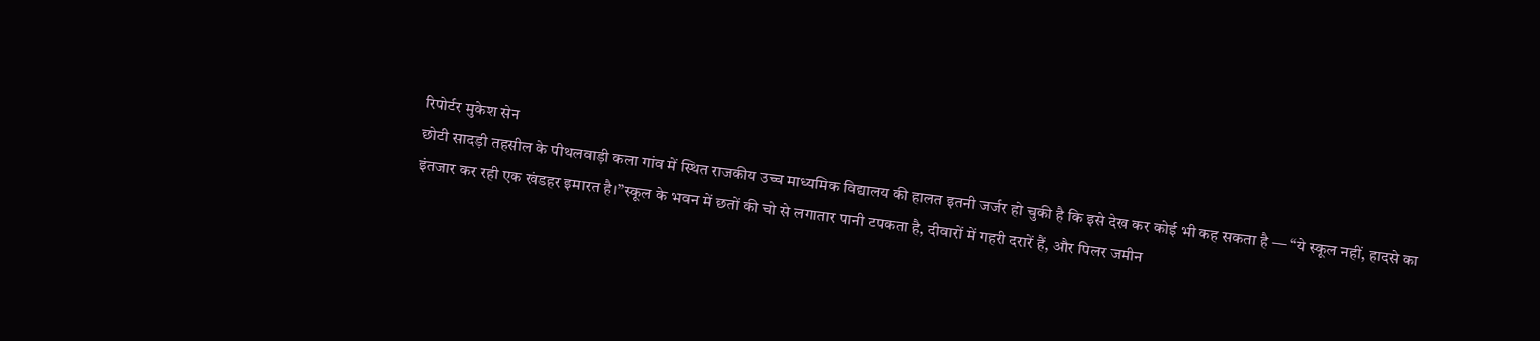रिपोर्टर मुकेश सेन
छोटी सादड़ी तहसील के पीथलवाड़ी कला गांव में स्थित राजकीय उच्च माध्यमिक विद्यालय की हालत इतनी जर्जर हो चुकी है कि इसे देख कर कोई भी कह सकता है — “ये स्कूल नहीं, हादसे का इंतजार कर रही एक खंडहर इमारत है।”स्कूल के भवन में छतों की चो से लगातार पानी टपकता है, दीवारों में गहरी दरारें हैं, और पिलर जमीन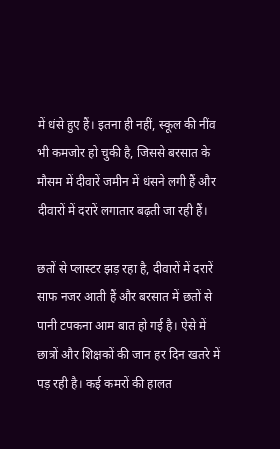में धंसे हुए हैं। इतना ही नहीं, स्कूल की नींव भी कमजोर हो चुकी है, जिससे बरसात के मौसम में दीवारें जमीन में धंसने लगी हैं और दीवारों में दरारें लगातार बढ़ती जा रही हैं।

छतों से प्लास्टर झड़ रहा है, दीवारों में दरारें साफ नजर आती हैं और बरसात में छतों से पानी टपकना आम बात हो गई है। ऐसे में छात्रों और शिक्षकों की जान हर दिन खतरे में पड़ रही है। कई कमरों की हालत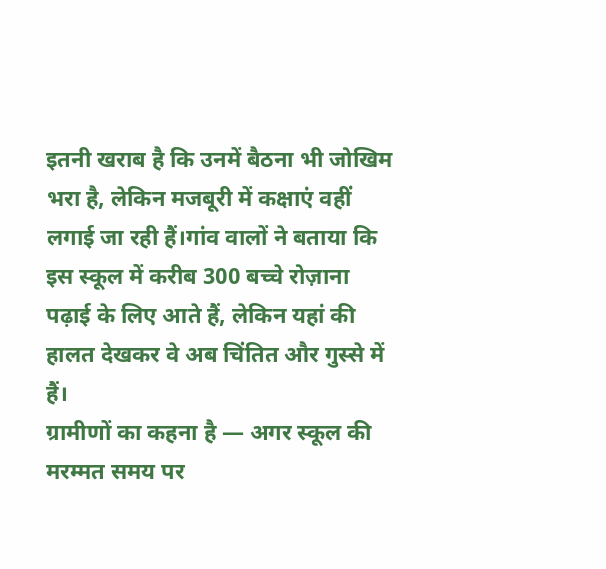इतनी खराब है कि उनमें बैठना भी जोखिम भरा है, लेकिन मजबूरी में कक्षाएं वहीं लगाई जा रही हैं।गांव वालों ने बताया कि इस स्कूल में करीब 300 बच्चे रोज़ाना पढ़ाई के लिए आते हैं, लेकिन यहां की हालत देखकर वे अब चिंतित और गुस्से में हैं।
ग्रामीणों का कहना है — अगर स्कूल की मरम्मत समय पर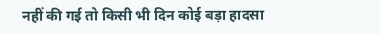नहीं की गई तो किसी भी दिन कोई बड़ा हादसा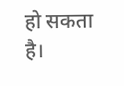हो सकता है।